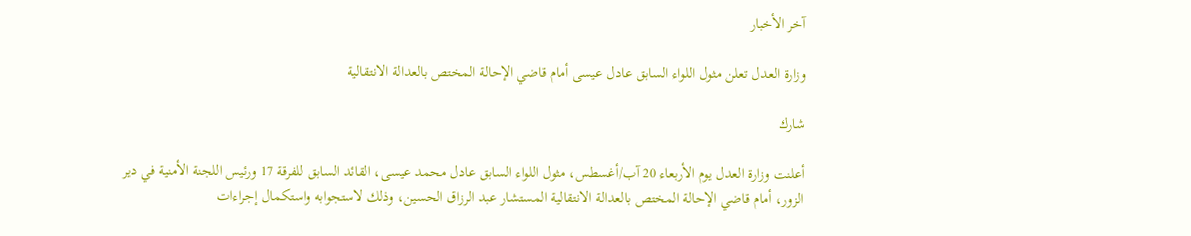آخر الأخبار

وزارة العدل تعلن مثول اللواء السابق عادل عيسى أمام قاضي الإحالة المختص بالعدالة الانتقالية

شارك

أعلنت وزارة العدل يوم الأربعاء 20 آب/أغسطس، مثول اللواء السابق عادل محمد عيسى، القائد السابق للفرقة 17 ورئيس اللجنة الأمنية في دير الزور، أمام قاضي الإحالة المختص بالعدالة الانتقالية المستشار عبد الرزاق الحسين، وذلك لاستجوابه واستكمال إجراءات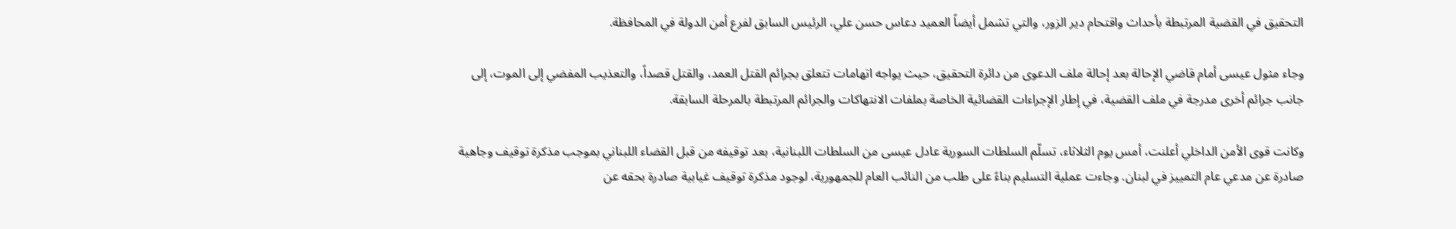التحقيق في القضية المرتبطة بأحداث واقتحام دير الزور، والتي تشمل أيضاً العميد دعاس حسن علي، الرئيس السابق لفرع أمن الدولة في المحافظة.

وجاء مثول عيسى أمام قاضي الإحالة بعد إحالة ملف الدعوى من دائرة التحقيق، حيث يواجه اتهامات تتعلق بجرائم القتل العمد، والقتل قصداً، والتعذيب المفضي إلى الموت، إلى جانب جرائم أخرى مدرجة في ملف القضية، في إطار الإجراءات القضائية الخاصة بملفات الانتهاكات والجرائم المرتبطة بالمرحلة السابقة.

وكانت قوى الأمن الداخلي أعلنت، أمس يوم الثلاثاء، تسلّم السلطات السورية عادل عيسى من السلطات اللبنانية، بعد توقيفه من قبل القضاء اللبناني بموجب مذكرة توقيف وجاهية صادرة عن مدعي عام التمييز في لبنان. وجاءت عملية التسليم بناءً على طلب من النائب العام للجمهورية، لوجود مذكرة توقيف غيابية صادرة بحقه عن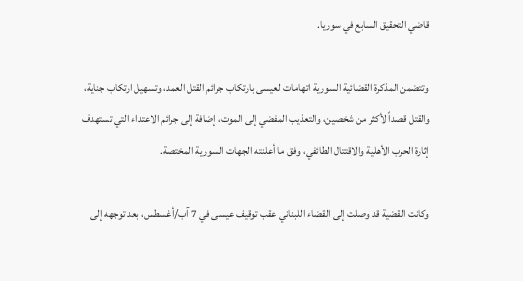قاضي التحقيق السابع في سوريا.

وتتضمن المذكرة القضائية السورية اتهامات لعيسى بارتكاب جرائم القتل العمد، وتسهيل ارتكاب جناية، والقتل قصداً لأكثر من شخصين، والتعذيب المفضي إلى الموت، إضافة إلى جرائم الاعتداء التي تستهدف إثارة الحرب الأهلية والاقتتال الطائفي، وفق ما أعلنته الجهات السورية المختصة.

وكانت القضية قد وصلت إلى القضاء اللبناني عقب توقيف عيسى في 7 آب/أغسطس، بعد توجهه إلى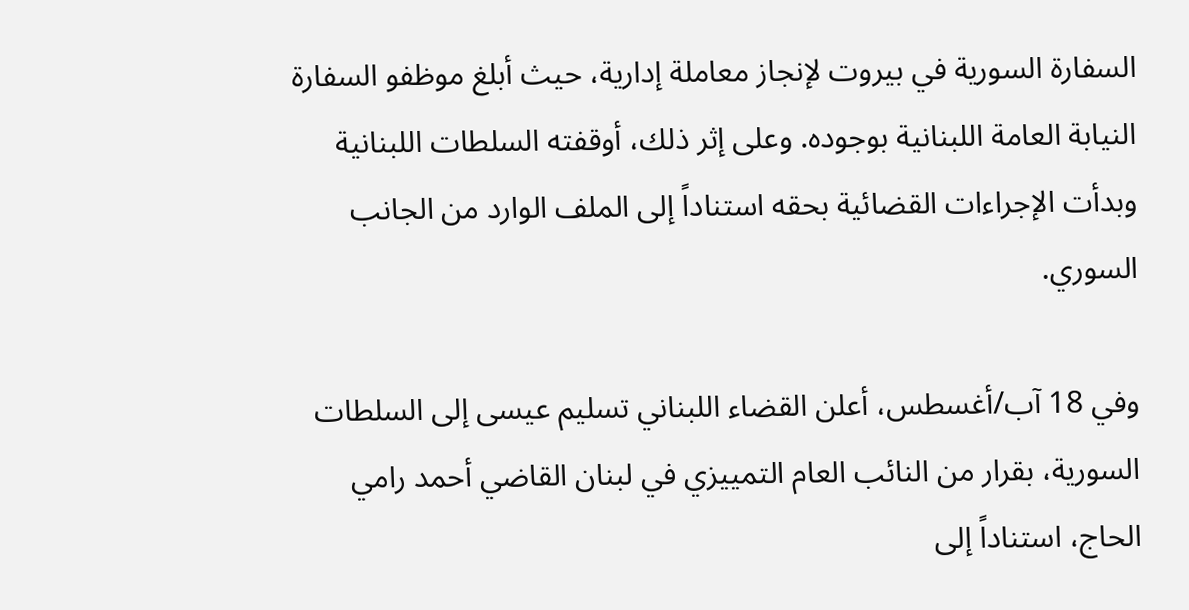السفارة السورية في بيروت لإنجاز معاملة إدارية، حيث أبلغ موظفو السفارة النيابة العامة اللبنانية بوجوده. وعلى إثر ذلك، أوقفته السلطات اللبنانية وبدأت الإجراءات القضائية بحقه استناداً إلى الملف الوارد من الجانب السوري.

وفي 18 آب/أغسطس، أعلن القضاء اللبناني تسليم عيسى إلى السلطات السورية، بقرار من النائب العام التمييزي في لبنان القاضي أحمد رامي الحاج، استناداً إلى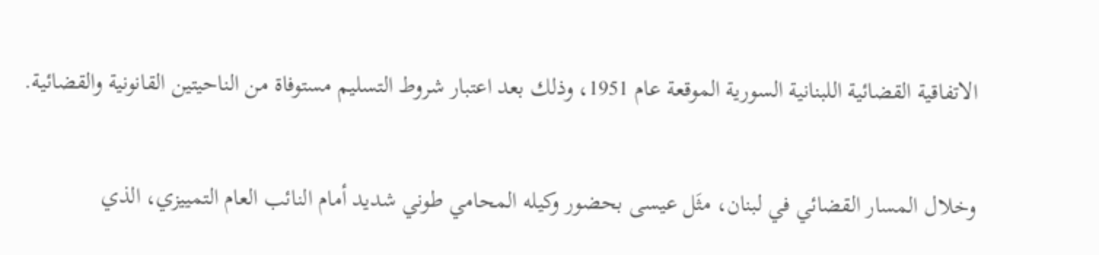الاتفاقية القضائية اللبنانية السورية الموقعة عام 1951، وذلك بعد اعتبار شروط التسليم مستوفاة من الناحيتين القانونية والقضائية.

وخلال المسار القضائي في لبنان، مثَل عيسى بحضور وكيله المحامي طوني شديد أمام النائب العام التمييزي، الذي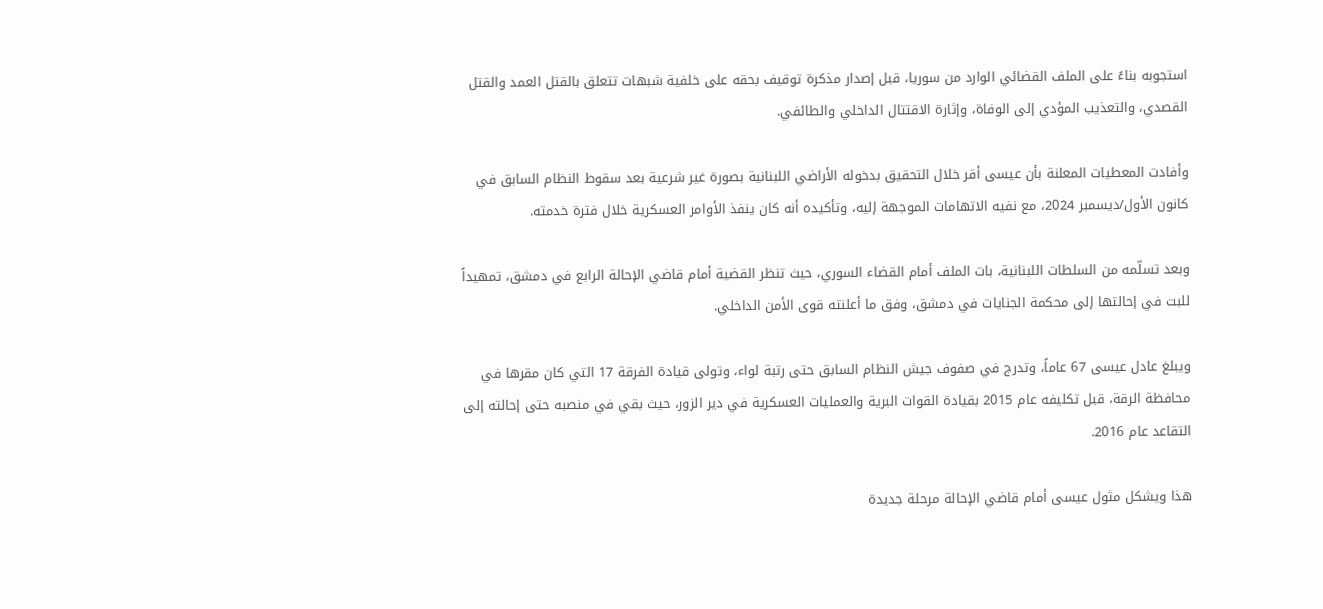استجوبه بناءً على الملف القضائي الوارد من سوريا، قبل إصدار مذكرة توقيف بحقه على خلفية شبهات تتعلق بالقتل العمد والقتل القصدي، والتعذيب المؤدي إلى الوفاة، وإثارة الاقتتال الداخلي والطائفي.

وأفادت المعطيات المعلنة بأن عيسى أقر خلال التحقيق بدخوله الأراضي اللبنانية بصورة غير شرعية بعد سقوط النظام السابق في كانون الأول/ديسمبر 2024، مع نفيه الاتهامات الموجهة إليه، وتأكيده أنه كان ينفذ الأوامر العسكرية خلال فترة خدمته.

وبعد تسلّمه من السلطات اللبنانية، بات الملف أمام القضاء السوري، حيث تنظر القضية أمام قاضي الإحالة الرابع في دمشق، تمهيداً للبت في إحالتها إلى محكمة الجنايات في دمشق، وفق ما أعلنته قوى الأمن الداخلي.

ويبلغ عادل عيسى 67 عاماً، وتدرج في صفوف جيش النظام السابق حتى رتبة لواء، وتولى قيادة الفرقة 17 التي كان مقرها في محافظة الرقة، قبل تكليفه عام 2015 بقيادة القوات البرية والعمليات العسكرية في دير الزور، حيث بقي في منصبه حتى إحالته إلى التقاعد عام 2016.

هذا ويشكل مثول عيسى أمام قاضي الإحالة مرحلة جديدة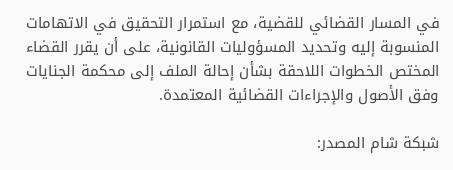في المسار القضائي للقضية، مع استمرار التحقيق في الاتهامات المنسوبة إليه وتحديد المسؤوليات القانونية، على أن يقرر القضاء المختص الخطوات اللاحقة بشأن إحالة الملف إلى محكمة الجنايات وفق الأصول والإجراءات القضائية المعتمدة.

شبكة شام المصدر: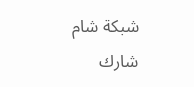شبكة شام
شارك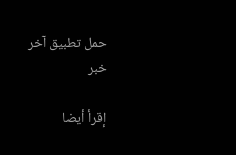حمل تطبيق آخر خبر

إقرأ أيضا